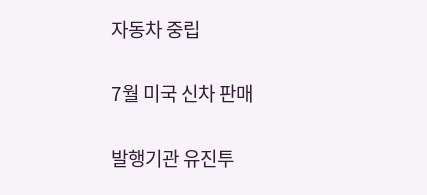자동차 중립

7월 미국 신차 판매

발행기관 유진투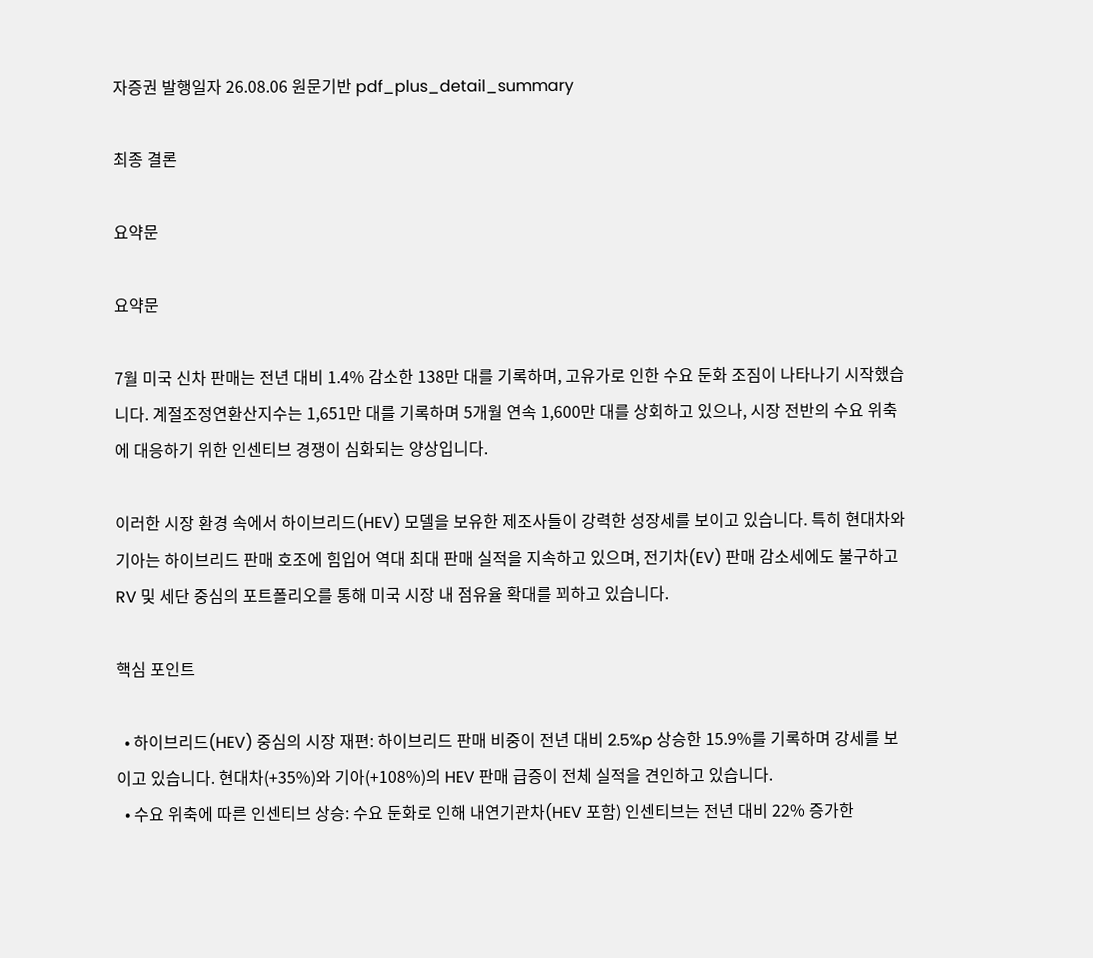자증권 발행일자 26.08.06 원문기반 pdf_plus_detail_summary

최종 결론

요약문

요약문

7월 미국 신차 판매는 전년 대비 1.4% 감소한 138만 대를 기록하며, 고유가로 인한 수요 둔화 조짐이 나타나기 시작했습니다. 계절조정연환산지수는 1,651만 대를 기록하며 5개월 연속 1,600만 대를 상회하고 있으나, 시장 전반의 수요 위축에 대응하기 위한 인센티브 경쟁이 심화되는 양상입니다.

이러한 시장 환경 속에서 하이브리드(HEV) 모델을 보유한 제조사들이 강력한 성장세를 보이고 있습니다. 특히 현대차와 기아는 하이브리드 판매 호조에 힘입어 역대 최대 판매 실적을 지속하고 있으며, 전기차(EV) 판매 감소세에도 불구하고 RV 및 세단 중심의 포트폴리오를 통해 미국 시장 내 점유율 확대를 꾀하고 있습니다.

핵심 포인트

  • 하이브리드(HEV) 중심의 시장 재편: 하이브리드 판매 비중이 전년 대비 2.5%p 상승한 15.9%를 기록하며 강세를 보이고 있습니다. 현대차(+35%)와 기아(+108%)의 HEV 판매 급증이 전체 실적을 견인하고 있습니다.
  • 수요 위축에 따른 인센티브 상승: 수요 둔화로 인해 내연기관차(HEV 포함) 인센티브는 전년 대비 22% 증가한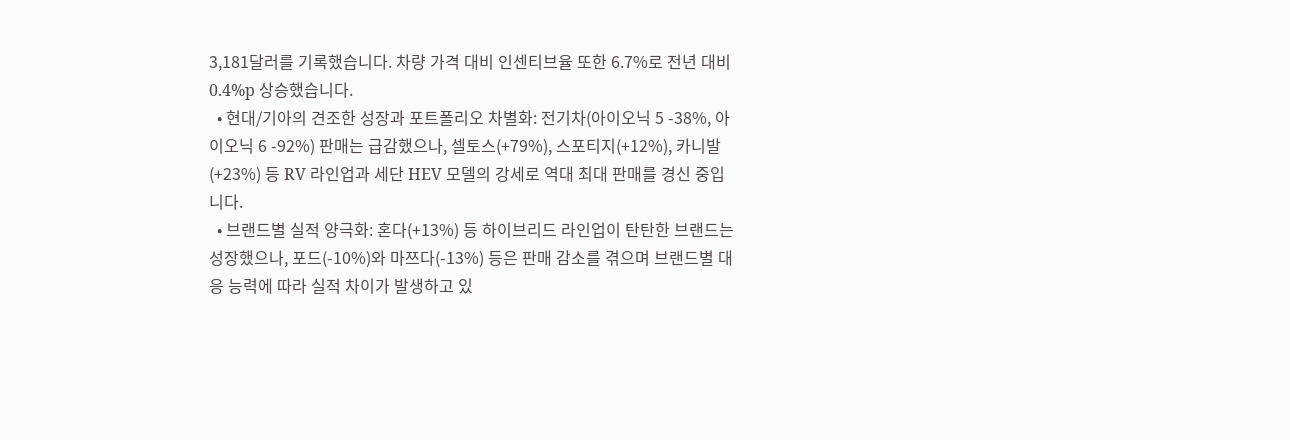3,181달러를 기록했습니다. 차량 가격 대비 인센티브율 또한 6.7%로 전년 대비 0.4%p 상승했습니다.
  • 현대/기아의 견조한 성장과 포트폴리오 차별화: 전기차(아이오닉 5 -38%, 아이오닉 6 -92%) 판매는 급감했으나, 셀토스(+79%), 스포티지(+12%), 카니발(+23%) 등 RV 라인업과 세단 HEV 모델의 강세로 역대 최대 판매를 경신 중입니다.
  • 브랜드별 실적 양극화: 혼다(+13%) 등 하이브리드 라인업이 탄탄한 브랜드는 성장했으나, 포드(-10%)와 마쯔다(-13%) 등은 판매 감소를 겪으며 브랜드별 대응 능력에 따라 실적 차이가 발생하고 있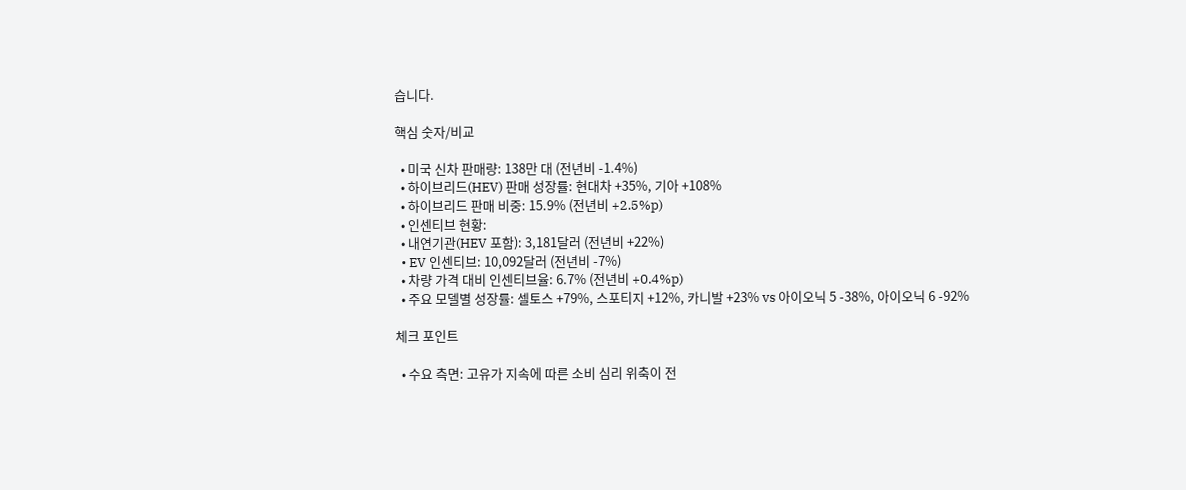습니다.

핵심 숫자/비교

  • 미국 신차 판매량: 138만 대 (전년비 -1.4%)
  • 하이브리드(HEV) 판매 성장률: 현대차 +35%, 기아 +108%
  • 하이브리드 판매 비중: 15.9% (전년비 +2.5%p)
  • 인센티브 현황:
  • 내연기관(HEV 포함): 3,181달러 (전년비 +22%)
  • EV 인센티브: 10,092달러 (전년비 -7%)
  • 차량 가격 대비 인센티브율: 6.7% (전년비 +0.4%p)
  • 주요 모델별 성장률: 셀토스 +79%, 스포티지 +12%, 카니발 +23% vs 아이오닉 5 -38%, 아이오닉 6 -92%

체크 포인트

  • 수요 측면: 고유가 지속에 따른 소비 심리 위축이 전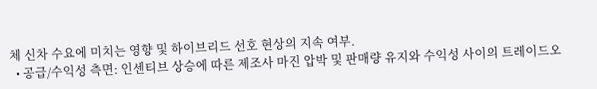체 신차 수요에 미치는 영향 및 하이브리드 선호 현상의 지속 여부.
  • 공급/수익성 측면: 인센티브 상승에 따른 제조사 마진 압박 및 판매량 유지와 수익성 사이의 트레이드오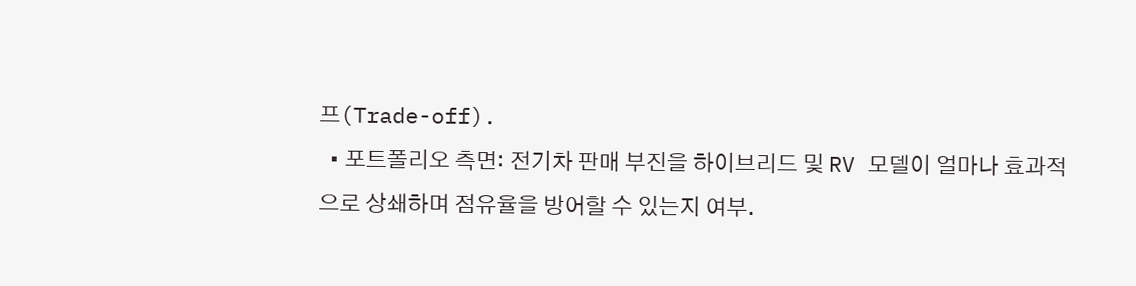프(Trade-off).
  • 포트폴리오 측면: 전기차 판매 부진을 하이브리드 및 RV 모델이 얼마나 효과적으로 상쇄하며 점유율을 방어할 수 있는지 여부.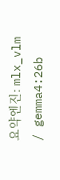요약엔진: mlx_vlm / gemma4:26b